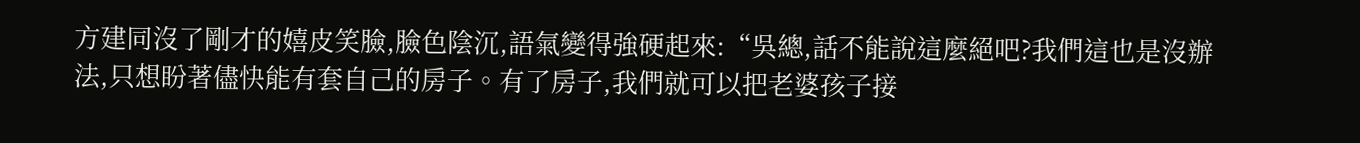方建同沒了剛才的嬉皮笑臉,臉色陰沉,語氣變得強硬起來:“吳總,話不能說這麼絕吧?我們這也是沒辦法,只想盼著儘快能有套自己的房子。有了房子,我們就可以把老婆孩子接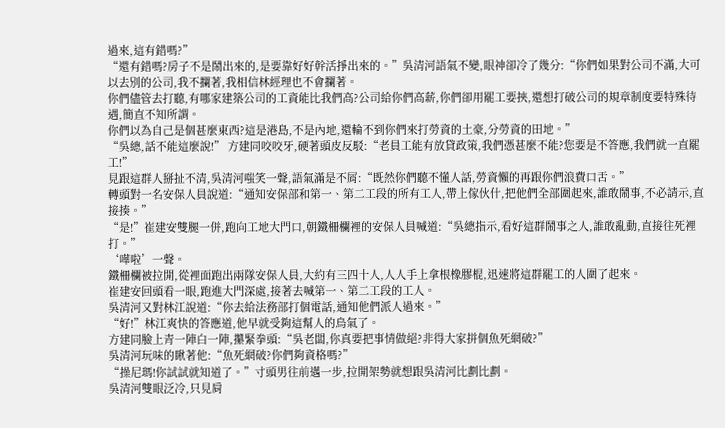過來,這有錯嗎?”
“還有錯嗎?房子不是鬧出來的,是要靠好好幹活掙出來的。”吳清河語氣不變,眼神卻冷了幾分:“你們如果對公司不滿,大可以去別的公司,我不攔著,我相信林經理也不會攔著。
你們儘管去打聽,有哪家建築公司的工資能比我們高?公司給你們高薪,你們卻用罷工要挾,還想打破公司的規章制度要特殊待遇,簡直不知所謂。
你們以為自己是個甚麼東西?這是港島,不是內地,還輪不到你們來打勞資的土豪,分勞資的田地。”
“吳總,話不能這麼說!” 方建同咬咬牙,硬著頭皮反駁:“老員工能有放貸政策,我們憑甚麼不能?您要是不答應,我們就一直罷工!”
見跟這群人掰扯不清,吳清河嗤笑一聲,語氣滿是不屑:“既然你們聽不懂人話,勞資懶的再跟你們浪費口舌。”
轉頭對一名安保人員說道:“通知安保部和第一、第二工段的所有工人,帶上傢伙什,把他們全部圍起來,誰敢鬧事,不必請示,直接揍。”
“是!”崔建安雙腿一併,跑向工地大門口,朝鐵柵欄裡的安保人員喊道:“吳總指示,看好這群鬧事之人,誰敢亂動,直接往死裡打。”
‘嘩啦’一聲。
鐵柵欄被拉開,從裡面跑出兩隊安保人員,大約有三四十人,人人手上拿根橡膠棍,迅速將這群罷工的人圍了起來。
崔建安回頭看一眼,跑進大門深處,接著去喊第一、第二工段的工人。
吳清河又對林江說道:“你去給法務部打個電話,通知他們派人過來。”
“好!”林江爽快的答應道,他早就受夠這幫人的鳥氣了。
方建同臉上青一陣白一陣,攥緊拳頭:“吳老闆,你真要把事情做絕?非得大家拼個魚死網破?”
吳清河玩味的瞅著他:“魚死網破?你們夠資格嗎?”
“操尼瑪!你試試就知道了。”寸頭男往前邁一步,拉開架勢就想跟吳清河比劃比劃。
吳清河雙眼泛冷,只見肩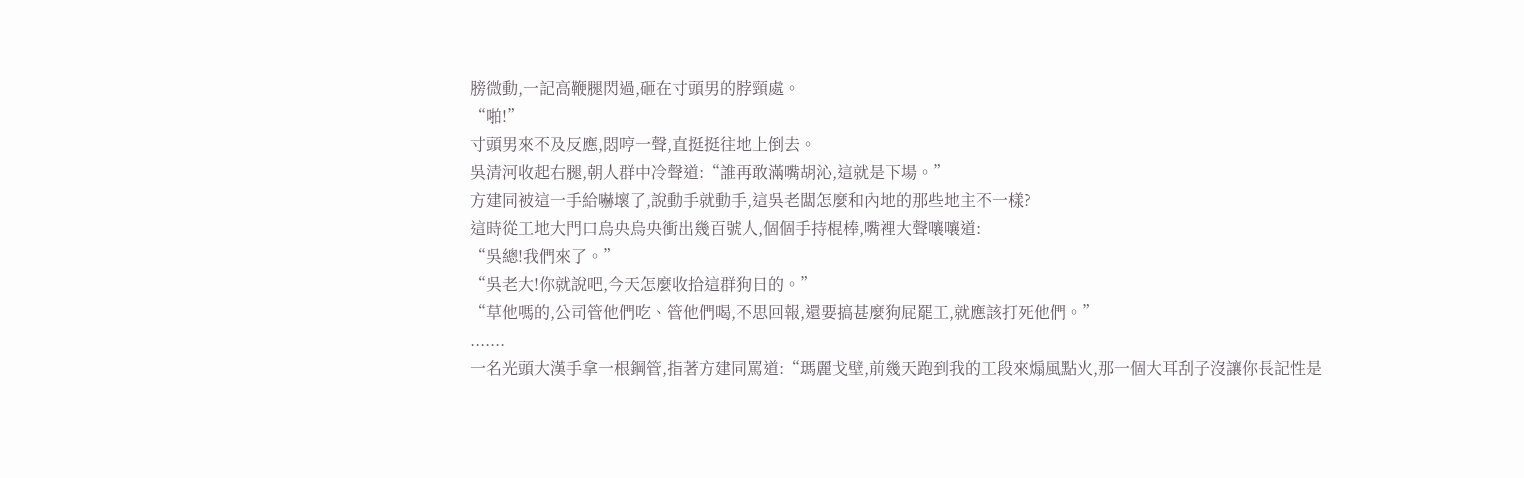膀微動,一記高鞭腿閃過,砸在寸頭男的脖頸處。
“啪!”
寸頭男來不及反應,悶哼一聲,直挺挺往地上倒去。
吳清河收起右腿,朝人群中冷聲道:“誰再敢滿嘴胡沁,這就是下場。”
方建同被這一手給嚇壞了,說動手就動手,這吳老闆怎麼和內地的那些地主不一樣?
這時從工地大門口烏央烏央衝出幾百號人,個個手持棍棒,嘴裡大聲嚷嚷道:
“吳總!我們來了。”
“吳老大!你就說吧,今天怎麼收拾這群狗日的。”
“草他嗎的,公司管他們吃、管他們喝,不思回報,還要搞甚麼狗屁罷工,就應該打死他們。”
.......
一名光頭大漢手拿一根鋼管,指著方建同罵道:“瑪麗戈壁,前幾天跑到我的工段來煽風點火,那一個大耳刮子沒讓你長記性是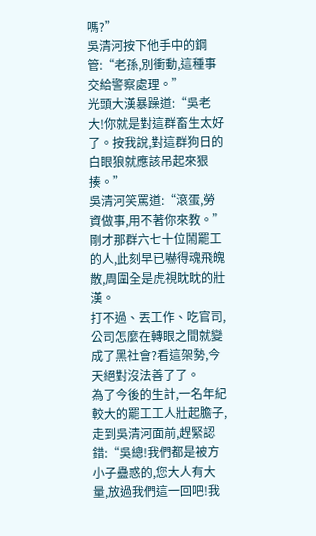嗎?”
吳清河按下他手中的鋼管:“老孫,別衝動,這種事交給警察處理。”
光頭大漢暴躁道:“吳老大!你就是對這群畜生太好了。按我說,對這群狗日的白眼狼就應該吊起來狠揍。”
吳清河笑罵道:“滾蛋,勞資做事,用不著你來教。”
剛才那群六七十位鬧罷工的人,此刻早已嚇得魂飛魄散,周圍全是虎視眈眈的壯漢。
打不過、丟工作、吃官司,公司怎麼在轉眼之間就變成了黑社會?看這架勢,今天絕對沒法善了了。
為了今後的生計,一名年紀較大的罷工工人壯起膽子,走到吳清河面前,趕緊認錯:“吳總!我們都是被方小子蠱惑的,您大人有大量,放過我們這一回吧!我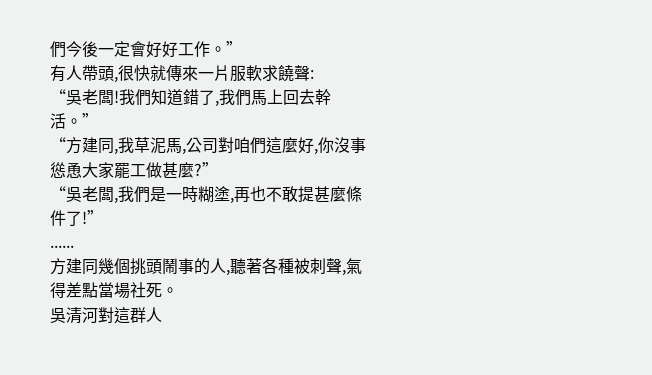們今後一定會好好工作。”
有人帶頭,很快就傳來一片服軟求饒聲:
“吳老闆!我們知道錯了,我們馬上回去幹活。”
“方建同,我草泥馬,公司對咱們這麼好,你沒事慫恿大家罷工做甚麼?”
“吳老闆,我們是一時糊塗,再也不敢提甚麼條件了!”
......
方建同幾個挑頭鬧事的人,聽著各種被刺聲,氣得差點當場社死。
吳清河對這群人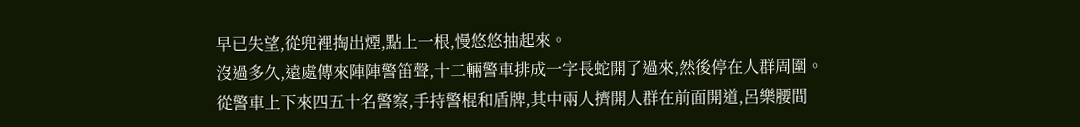早已失望,從兜裡掏出煙,點上一根,慢悠悠抽起來。
沒過多久,遠處傳來陣陣警笛聲,十二輛警車排成一字長蛇開了過來,然後停在人群周圍。
從警車上下來四五十名警察,手持警棍和盾牌,其中兩人擠開人群在前面開道,呂樂腰間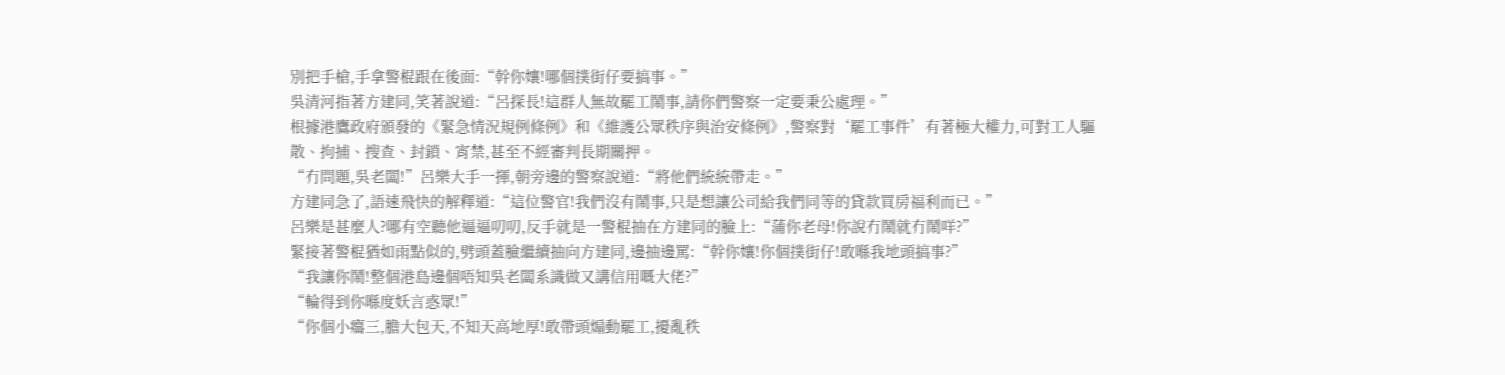別把手槍,手拿警棍跟在後面:“幹你孃!哪個撲街仔要搞事。”
吳清河指著方建同,笑著說道:“呂探長!這群人無故罷工鬧事,請你們警察一定要秉公處理。”
根據港鷹政府頒發的《緊急情況規例條例》和《維護公眾秩序與治安條例》,警察對‘罷工事件’有著極大權力,可對工人驅散、拘捕、搜查、封鎖、宵禁,甚至不經審判長期關押。
“冇問題,吳老闆!”呂樂大手一揮,朝旁邊的警察說道:“將他們統統帶走。”
方建同急了,語速飛快的解釋道:“這位警官!我們沒有鬧事,只是想讓公司給我們同等的貸款買房福利而已。”
呂樂是甚麼人?哪有空聽他逼逼叨叨,反手就是一警棍抽在方建同的臉上:“蒲你老母!你說冇鬧就冇鬧咩?”
緊接著警棍猶如雨點似的,劈頭蓋臉繼續抽向方建同,邊抽邊罵:“幹你孃!你個撲街仔!敢喺我地頭搞事?”
“我讓你鬧!整個港島邊個唔知吳老闆系識做又講信用嘅大佬?”
“輪得到你喺度妖言惑眾!”
“你個小癟三,膽大包天,不知天高地厚!敢帶頭煽動罷工,擾亂秩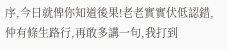序,今日就俾你知道後果!老老實實伏低認錯,仲有條生路行,再敢多講一句,我打到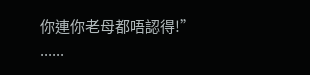你連你老母都唔認得!”
......